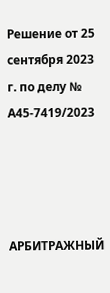Решение от 25 сентября 2023 г. по делу № А45-7419/2023




АРБИТРАЖНЫЙ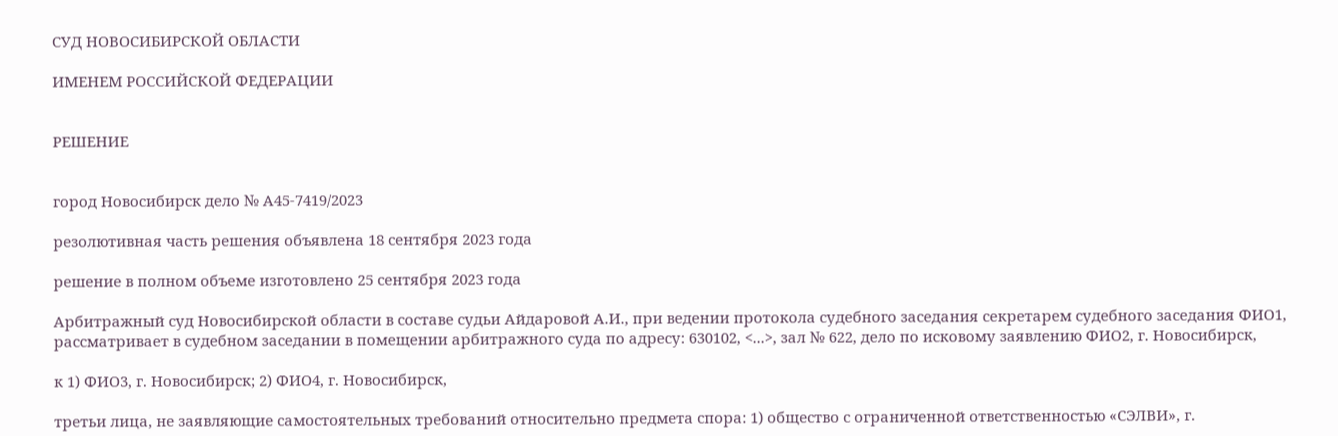СУД НОВОСИБИРСКОЙ ОБЛАСТИ

ИМЕНЕМ РОССИЙСКОЙ ФЕДЕРАЦИИ


РЕШЕНИЕ


город Новосибирск дело № А45-7419/2023

резолютивная часть решения объявлена 18 сентября 2023 года

решение в полном объеме изготовлено 25 сентября 2023 года

Арбитражный суд Новосибирской области в составе судьи Айдаровой А.И., при ведении протокола судебного заседания секретарем судебного заседания ФИО1, рассматривает в судебном заседании в помещении арбитражного суда по адресу: 630102, <...>, зал № 622, дело по исковому заявлению ФИО2, г. Новосибирск,

к 1) ФИО3, г. Новосибирск; 2) ФИО4, г. Новосибирск,

третьи лица, не заявляющие самостоятельных требований относительно предмета спора: 1) общество с ограниченной ответственностью «СЭЛВИ», г.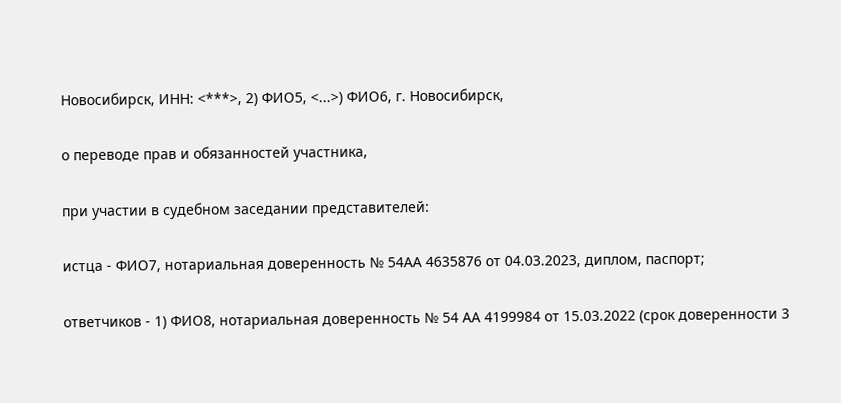Новосибирск, ИНН: <***>, 2) ФИО5, <...>) ФИО6, г. Новосибирск,

о переводе прав и обязанностей участника,

при участии в судебном заседании представителей:

истца - ФИО7, нотариальная доверенность № 54АА 4635876 от 04.03.2023, диплом, паспорт;

ответчиков - 1) ФИО8, нотариальная доверенность № 54 АА 4199984 от 15.03.2022 (срок доверенности 3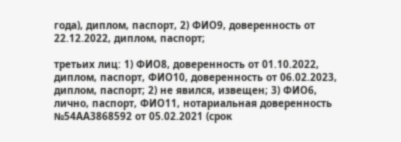года), диплом, паспорт, 2) ФИО9, доверенность от 22.12.2022, диплом, паспорт;

третьих лиц: 1) ФИО8, доверенность от 01.10.2022, диплом, паспорт, ФИО10, доверенность от 06.02.2023, диплом, паспорт; 2) не явился, извещен; 3) ФИО6, лично, паспорт, ФИО11, нотариальная доверенность №54АА3868592 от 05.02.2021 (срок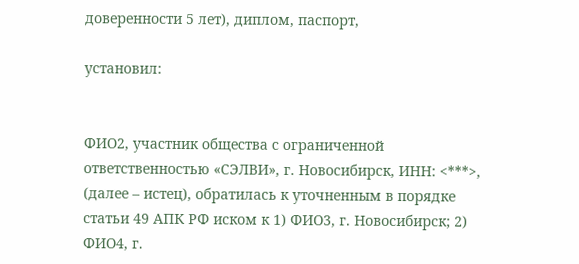доверенности 5 лет), диплом, паспорт,

установил:


ФИО2, участник общества с ограниченной ответственностью «СЭЛВИ», г. Новосибирск, ИНН: <***>, (далее – истец), обратилась к уточненным в порядке статьи 49 АПК РФ иском к 1) ФИО3, г. Новосибирск; 2) ФИО4, г.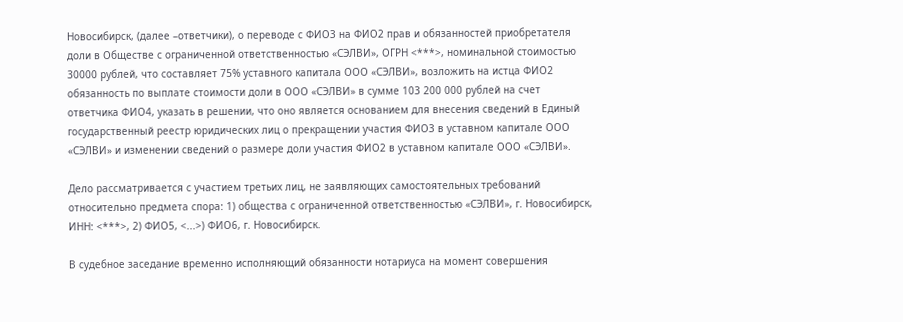Новосибирск, (далее –ответчики), о переводе с ФИО3 на ФИО2 прав и обязанностей приобретателя доли в Обществе с ограниченной ответственностью «СЭЛВИ», ОГРН <***>, номинальной стоимостью 30000 рублей, что составляет 75% уставного капитала ООО «СЭЛВИ», возложить на истца ФИО2 обязанность по выплате стоимости доли в ООО «СЭЛВИ» в сумме 103 200 000 рублей на счет ответчика ФИО4, указать в решении, что оно является основанием для внесения сведений в Единый государственный реестр юридических лиц о прекращении участия ФИО3 в уставном капитале ООО «СЭЛВИ» и изменении сведений о размере доли участия ФИО2 в уставном капитале ООО «СЭЛВИ».

Дело рассматривается с участием третьих лиц, не заявляющих самостоятельных требований относительно предмета спора: 1) общества с ограниченной ответственностью «СЭЛВИ», г. Новосибирск, ИНН: <***>, 2) ФИО5, <...>) ФИО6, г. Новосибирск.

В судебное заседание временно исполняющий обязанности нотариуса на момент совершения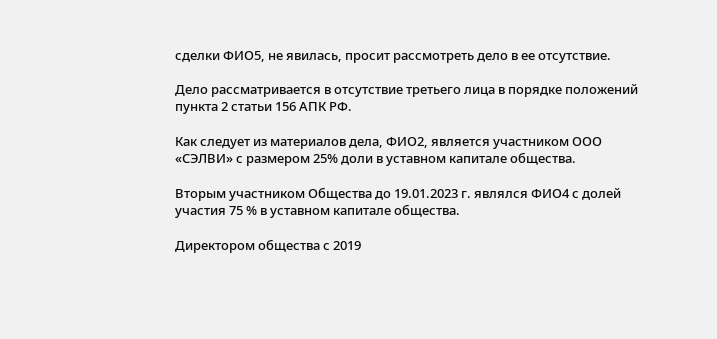сделки ФИО5, не явилась, просит рассмотреть дело в ее отсутствие.

Дело рассматривается в отсутствие третьего лица в порядке положений пункта 2 статьи 156 АПК РФ.

Как следует из материалов дела, ФИО2, является участником ООО «СЭЛВИ» с размером 25% доли в уставном капитале общества.

Вторым участником Общества до 19.01.2023 г. являлся ФИО4 с долей участия 75 % в уставном капитале общества.

Директором общества с 2019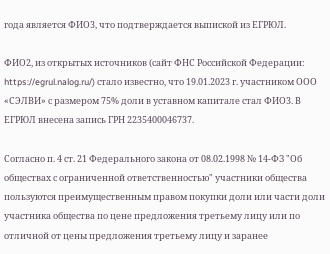года является ФИО3, что подтверждается выпиской из ЕГРЮЛ.

ФИО2, из открытых источников (сайт ФНС Российской Федерации: https://egrul.nalog.ru/) стало известно, что 19.01.2023 г. участником ООО «СЭЛВИ» с размером 75% доли в уставном капитале стал ФИО3. В ЕГРЮЛ внесена запись ГРН 2235400046737.

Согласно п. 4 ст. 21 Федерального закона от 08.02.1998 № 14-ФЗ "Об обществах с ограниченной ответственностью" участники общества пользуются преимущественным правом покупки доли или части доли участника общества по цене предложения третьему лицу или по отличной от цены предложения третьему лицу и заранее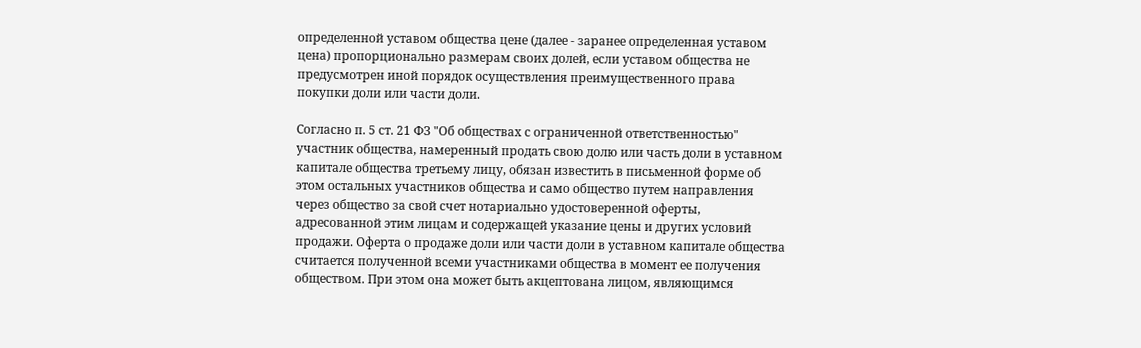определенной уставом общества цене (далее - заранее определенная уставом цена) пропорционально размерам своих долей, если уставом общества не предусмотрен иной порядок осуществления преимущественного права покупки доли или части доли.

Согласно п. 5 ст. 21 ФЗ "Об обществах с ограниченной ответственностью" участник общества, намеренный продать свою долю или часть доли в уставном капитале общества третьему лицу, обязан известить в письменной форме об этом остальных участников общества и само общество путем направления через общество за свой счет нотариально удостоверенной оферты, адресованной этим лицам и содержащей указание цены и других условий продажи. Оферта о продаже доли или части доли в уставном капитале общества считается полученной всеми участниками общества в момент ее получения обществом. При этом она может быть акцептована лицом, являющимся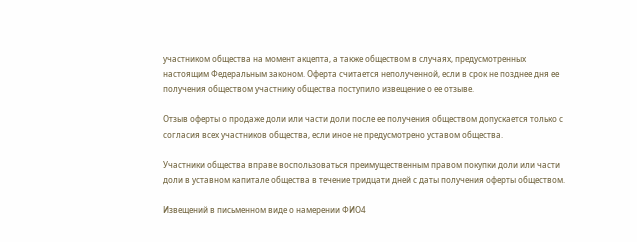участником общества на момент акцепта, а также обществом в случаях, предусмотренных настоящим Федеральным законом. Оферта считается неполученной, если в срок не позднее дня ее получения обществом участнику общества поступило извещение о ее отзыве.

Отзыв оферты о продаже доли или части доли после ее получения обществом допускается только с согласия всех участников общества, если иное не предусмотрено уставом общества.

Участники общества вправе воспользоваться преимущественным правом покупки доли или части доли в уставном капитале общества в течение тридцати дней с даты получения оферты обществом.

Извещений в письменном виде о намерении ФИО4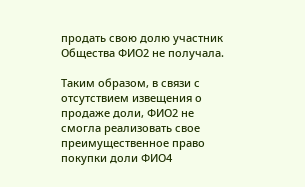продать свою долю участник Общества ФИО2 не получала.

Таким образом, в связи с отсутствием извещения о продаже доли, ФИО2 не смогла реализовать свое преимущественное право покупки доли ФИО4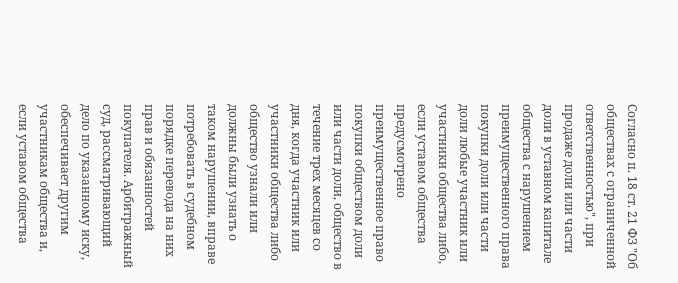Согласно п. 18 ст. 21 ФЗ "Об обществах с ограниченной ответственностью", при продаже доли или части доли в уставном капитале общества с нарушением преимущественного права покупки доли или части доли любые участник или участники общества либо, если уставом общества предусмотрено преимущественное право покупки обществом доли или части доли, общество в течение трех месяцев со дня, когда участник или участники общества либо общество узнали или должны были узнать о таком нарушении, вправе потребовать в судебном порядке перевода на них прав и обязанностей покупателя. Арбитражный суд, рассматривающий дело по указанному иску, обеспечивает другим участникам общества и, если уставом общества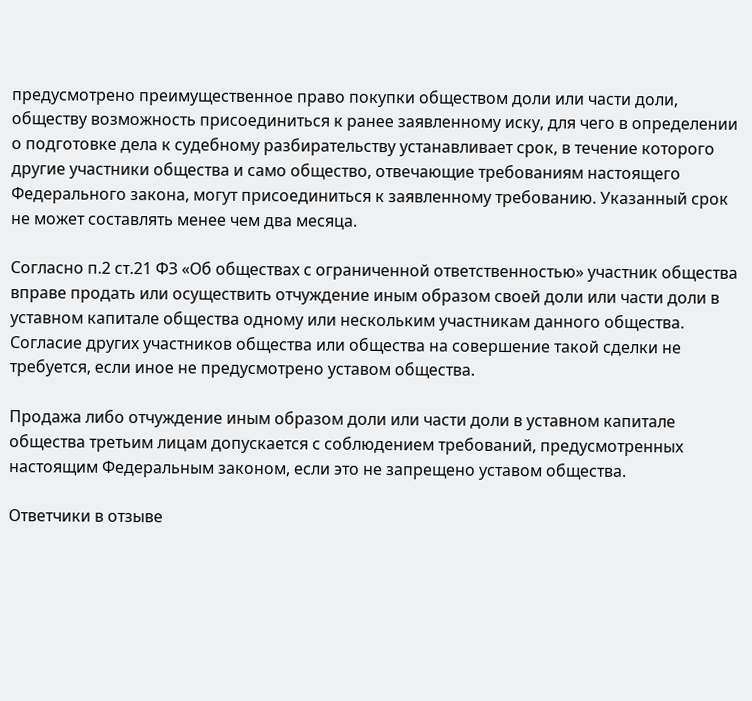предусмотрено преимущественное право покупки обществом доли или части доли, обществу возможность присоединиться к ранее заявленному иску, для чего в определении о подготовке дела к судебному разбирательству устанавливает срок, в течение которого другие участники общества и само общество, отвечающие требованиям настоящего Федерального закона, могут присоединиться к заявленному требованию. Указанный срок не может составлять менее чем два месяца.

Согласно п.2 ст.21 ФЗ «Об обществах с ограниченной ответственностью» участник общества вправе продать или осуществить отчуждение иным образом своей доли или части доли в уставном капитале общества одному или нескольким участникам данного общества. Согласие других участников общества или общества на совершение такой сделки не требуется, если иное не предусмотрено уставом общества.

Продажа либо отчуждение иным образом доли или части доли в уставном капитале общества третьим лицам допускается с соблюдением требований, предусмотренных настоящим Федеральным законом, если это не запрещено уставом общества.

Ответчики в отзыве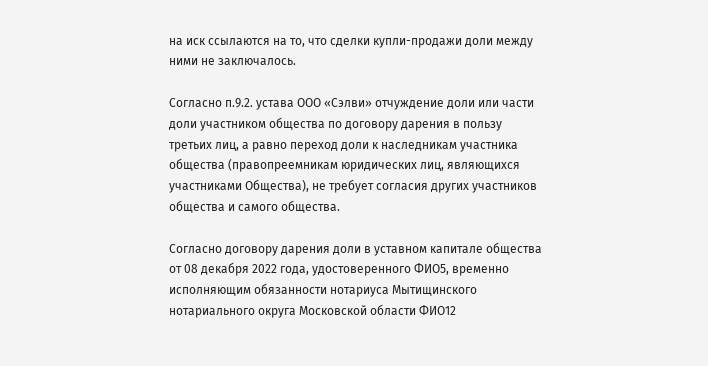на иск ссылаются на то, что сделки купли-продажи доли между ними не заключалось.

Согласно п.9.2. устава ООО «Сэлви» отчуждение доли или части доли участником общества по договору дарения в пользу третьих лиц, а равно переход доли к наследникам участника общества (правопреемникам юридических лиц, являющихся участниками Общества), не требует согласия других участников общества и самого общества.

Согласно договору дарения доли в уставном капитале общества от 08 декабря 2022 года, удостоверенного ФИО5, временно исполняющим обязанности нотариуса Мытищинского нотариального округа Московской области ФИО12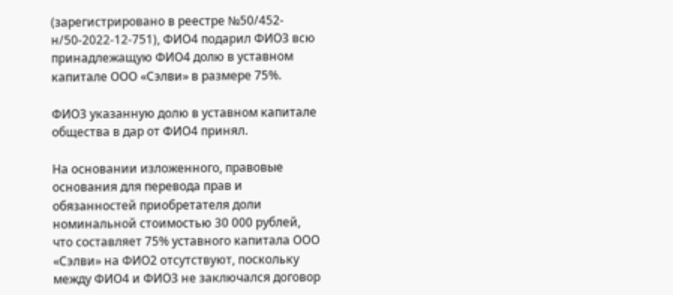(зарегистрировано в реестре №50/452-н/50-2022-12-751), ФИО4 подарил ФИО3 всю принадлежащую ФИО4 долю в уставном капитале ООО «Сэлви» в размере 75%.

ФИО3 указанную долю в уставном капитале общества в дар от ФИО4 принял.

На основании изложенного, правовые основания для перевода прав и обязанностей приобретателя доли номинальной стоимостью 30 000 рублей, что составляет 75% уставного капитала ООО «Сэлви» на ФИО2 отсутствуют, поскольку между ФИО4 и ФИО3 не заключался договор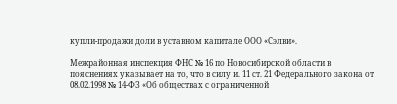купли-продажи доли в уставном капитале ООО «Сэлви».

Межрайонная инспекция ФНС № 16 по Новосибирской области в пояснениях указывает на то, что в силу и. 11 ст. 21 Федерального закона от 08.02.1998 № 14-ФЗ «Об обществах с ограниченной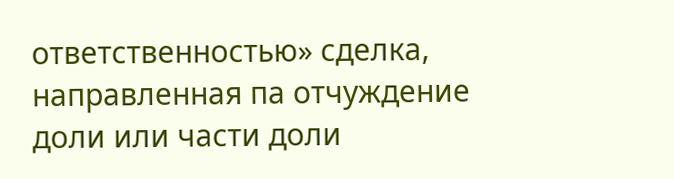ответственностью» сделка, направленная па отчуждение доли или части доли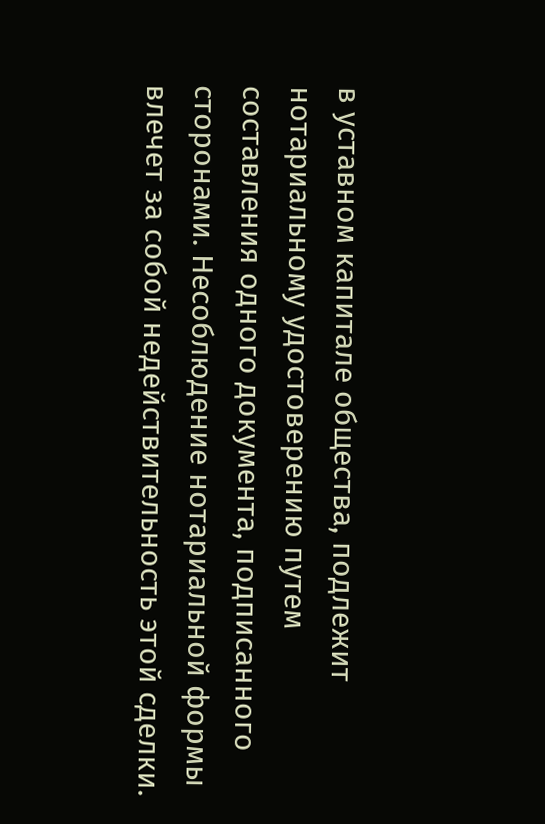в уставном капитале общества, подлежит нотариальному удостоверению путем составления одного документа, подписанного сторонами. Несоблюдение нотариальной формы влечет за собой недействительность этой сделки.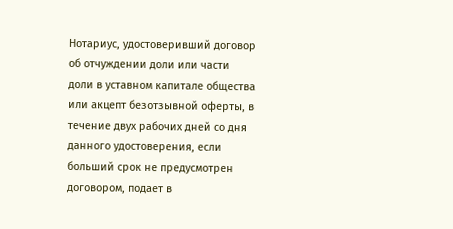Нотариус, удостоверивший договор об отчуждении доли или части доли в уставном капитале общества или акцепт безотзывной оферты, в течение двух рабочих дней со дня данного удостоверения, если больший срок не предусмотрен договором, подает в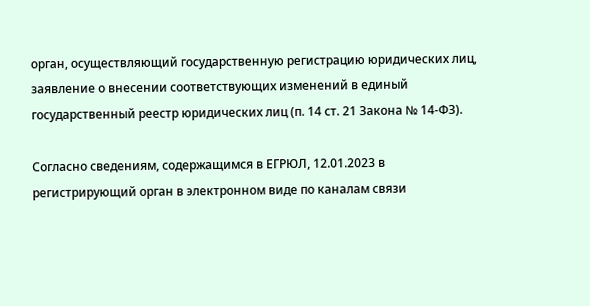орган, осуществляющий государственную регистрацию юридических лиц, заявление о внесении соответствующих изменений в единый государственный реестр юридических лиц (п. 14 ст. 21 Закона № 14-ФЗ).

Согласно сведениям, содержащимся в ЕГРЮЛ, 12.01.2023 в регистрирующий орган в электронном виде по каналам связи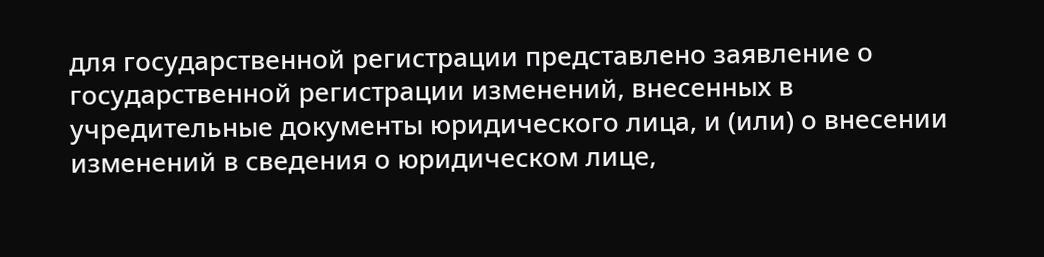для государственной регистрации представлено заявление о государственной регистрации изменений, внесенных в учредительные документы юридического лица, и (или) о внесении изменений в сведения о юридическом лице,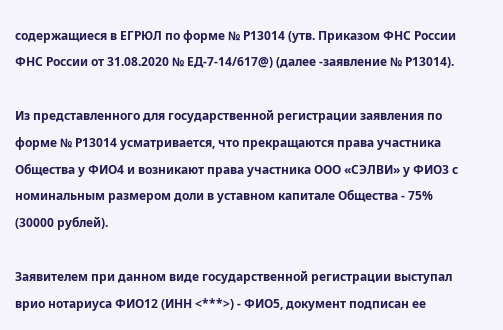содержащиеся в ЕГРЮЛ по форме № Р13014 (утв. Приказом ФНС России ФНС России от 31.08.2020 № ЕД-7-14/617@) (далее -заявление № Р13014).

Из представленного для государственной регистрации заявления по форме № Р13014 усматривается, что прекращаются права участника Общества у ФИО4 и возникают права участника ООО «СЭЛВИ» у ФИО3 с номинальным размером доли в уставном капитале Общества - 75% (30000 рублей).

Заявителем при данном виде государственной регистрации выступал врио нотариуса ФИО12 (ИНН <***>) - ФИО5, документ подписан ее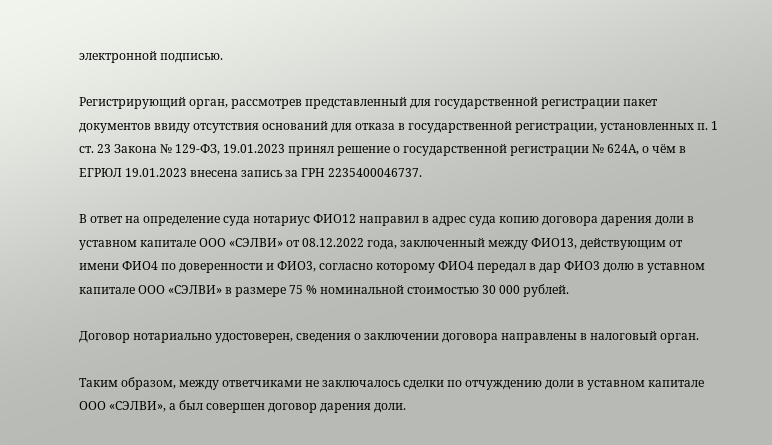электронной подписью.

Регистрирующий орган, рассмотрев представленный для государственной регистрации пакет документов ввиду отсутствия оснований для отказа в государственной регистрации, установленных п. 1 ст. 23 Закона № 129-ФЗ, 19.01.2023 принял решение о государственной регистрации № 624А, о чём в ЕГРЮЛ 19.01.2023 внесена запись за ГРН 2235400046737.

В ответ на определение суда нотариус ФИО12 направил в адрес суда копию договора дарения доли в уставном капитале ООО «СЭЛВИ» от 08.12.2022 года, заключенный между ФИО13, действующим от имени ФИО4 по доверенности и ФИО3, согласно которому ФИО4 передал в дар ФИО3 долю в уставном капитале ООО «СЭЛВИ» в размере 75 % номинальной стоимостью 30 000 рублей.

Договор нотариально удостоверен, сведения о заключении договора направлены в налоговый орган.

Таким образом, между ответчиками не заключалось сделки по отчуждению доли в уставном капитале ООО «СЭЛВИ», а был совершен договор дарения доли.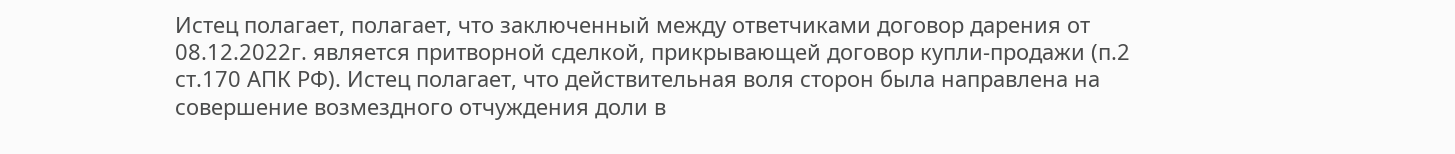Истец полагает, полагает, что заключенный между ответчиками договор дарения от 08.12.2022г. является притворной сделкой, прикрывающей договор купли-продажи (п.2 ст.170 АПК РФ). Истец полагает, что действительная воля сторон была направлена на совершение возмездного отчуждения доли в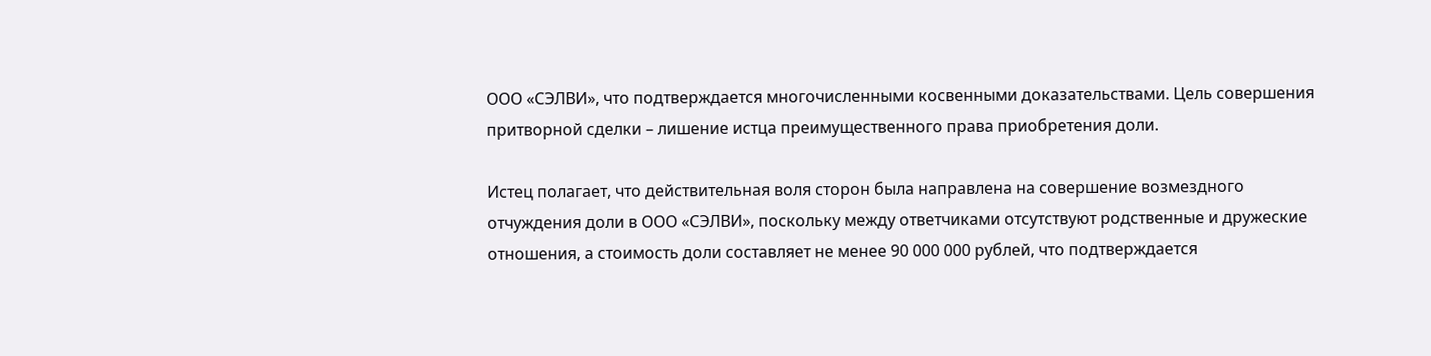ООО «СЭЛВИ», что подтверждается многочисленными косвенными доказательствами. Цель совершения притворной сделки – лишение истца преимущественного права приобретения доли.

Истец полагает, что действительная воля сторон была направлена на совершение возмездного отчуждения доли в ООО «СЭЛВИ», поскольку между ответчиками отсутствуют родственные и дружеские отношения, а стоимость доли составляет не менее 90 000 000 рублей, что подтверждается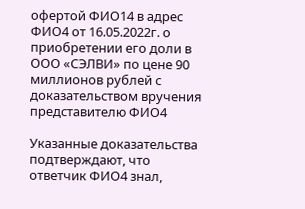офертой ФИО14 в адрес ФИО4 от 16.05.2022г. о приобретении его доли в ООО «СЭЛВИ» по цене 90 миллионов рублей с доказательством вручения представителю ФИО4

Указанные доказательства подтверждают, что ответчик ФИО4 знал,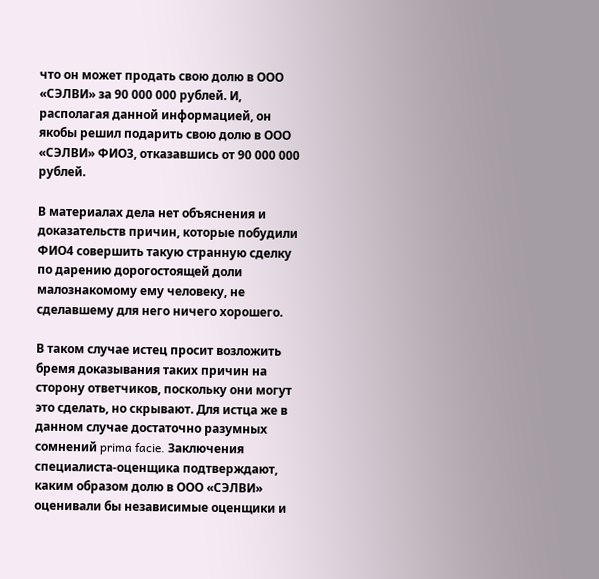что он может продать свою долю в ООО «СЭЛВИ» за 90 000 000 рублей. И, располагая данной информацией, он якобы решил подарить свою долю в ООО «СЭЛВИ» ФИО3, отказавшись от 90 000 000 рублей.

В материалах дела нет объяснения и доказательств причин, которые побудили ФИО4 совершить такую странную сделку по дарению дорогостоящей доли малознакомому ему человеку, не сделавшему для него ничего хорошего.

В таком случае истец просит возложить бремя доказывания таких причин на сторону ответчиков, поскольку они могут это сделать, но скрывают. Для истца же в данном случае достаточно разумных сомнений prima facie. Заключения специалиста-оценщика подтверждают, каким образом долю в ООО «СЭЛВИ» оценивали бы независимые оценщики и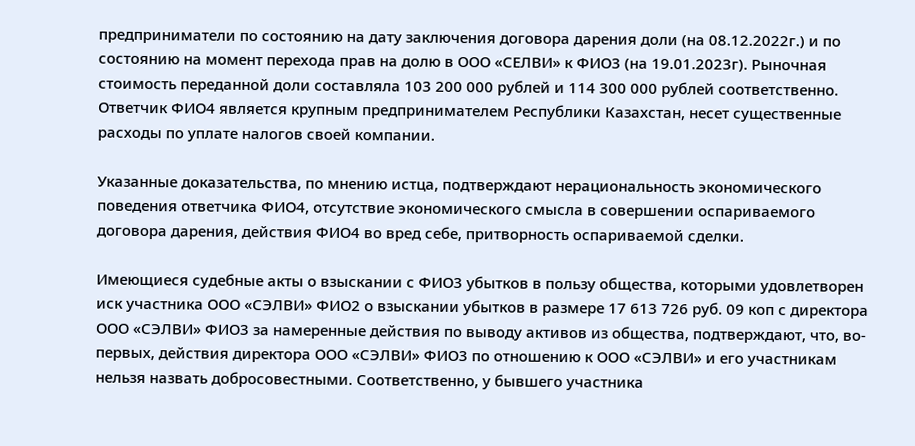предприниматели по состоянию на дату заключения договора дарения доли (на 08.12.2022г.) и по состоянию на момент перехода прав на долю в ООО «СЕЛВИ» к ФИО3 (на 19.01.2023г). Рыночная стоимость переданной доли составляла 103 200 000 рублей и 114 300 000 рублей соответственно. Ответчик ФИО4 является крупным предпринимателем Республики Казахстан, несет существенные расходы по уплате налогов своей компании.

Указанные доказательства, по мнению истца, подтверждают нерациональность экономического поведения ответчика ФИО4, отсутствие экономического смысла в совершении оспариваемого договора дарения, действия ФИО4 во вред себе, притворность оспариваемой сделки.

Имеющиеся судебные акты о взыскании с ФИО3 убытков в пользу общества, которыми удовлетворен иск участника ООО «СЭЛВИ» ФИО2 о взыскании убытков в размере 17 613 726 руб. 09 коп с директора ООО «СЭЛВИ» ФИО3 за намеренные действия по выводу активов из общества, подтверждают, что, во-первых, действия директора ООО «СЭЛВИ» ФИО3 по отношению к ООО «СЭЛВИ» и его участникам нельзя назвать добросовестными. Соответственно, у бывшего участника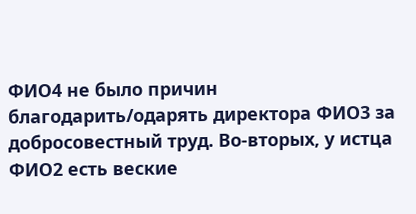ФИО4 не было причин благодарить/одарять директора ФИО3 за добросовестный труд. Во-вторых, у истца ФИО2 есть веские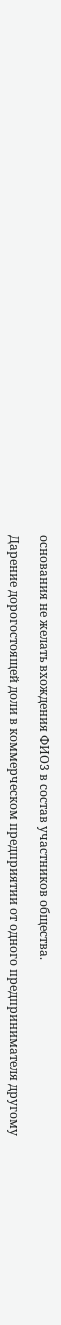основания не желать вхождения ФИО3 в состав участников общества.

Дарение дорогостоящей доли в коммерческом предприятии от одного предпринимателя другому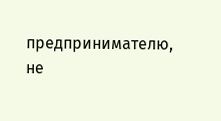предпринимателю, не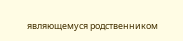являющемуся родственником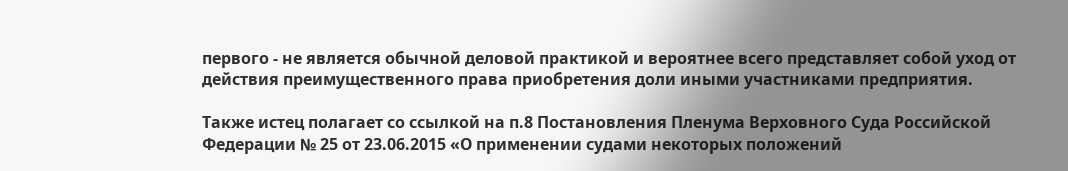первого - не является обычной деловой практикой и вероятнее всего представляет собой уход от действия преимущественного права приобретения доли иными участниками предприятия.

Также истец полагает со ссылкой на п.8 Постановления Пленума Верховного Суда Российской Федерации № 25 от 23.06.2015 «О применении судами некоторых положений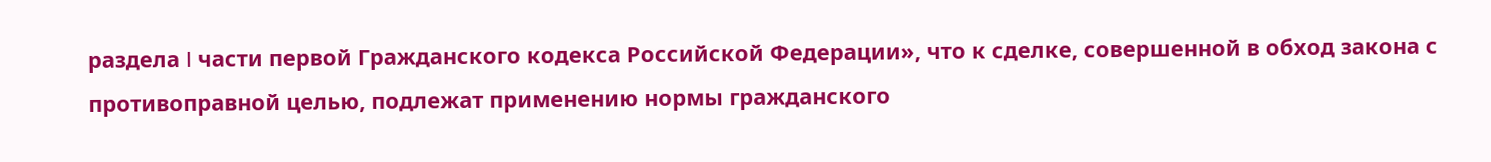раздела I части первой Гражданского кодекса Российской Федерации», что к сделке, совершенной в обход закона с противоправной целью, подлежат применению нормы гражданского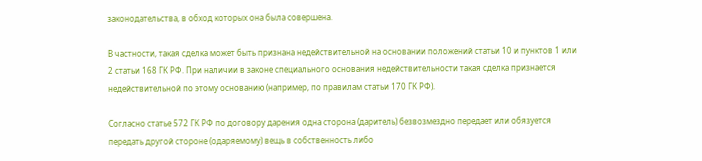законодательства, в обход которых она была совершена.

В частности, такая сделка может быть признана недействительной на основании положений статьи 10 и пунктов 1 или 2 статьи 168 ГК РФ. При наличии в законе специального основания недействительности такая сделка признается недействительной по этому основанию (например, по правилам статьи 170 ГК РФ).

Согласно статье 572 ГК РФ по договору дарения одна сторона (даритель) безвозмездно передает или обязуется передать другой стороне (одаряемому) вещь в собственность либо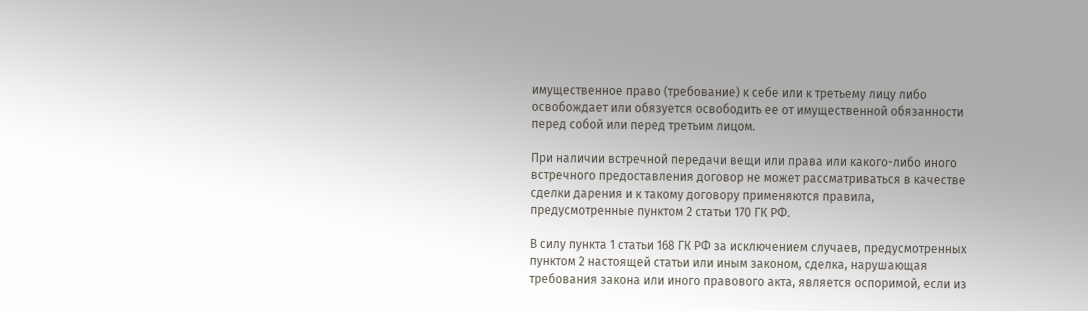имущественное право (требование) к себе или к третьему лицу либо освобождает или обязуется освободить ее от имущественной обязанности перед собой или перед третьим лицом.

При наличии встречной передачи вещи или права или какого-либо иного встречного предоставления договор не может рассматриваться в качестве сделки дарения и к такому договору применяются правила, предусмотренные пунктом 2 статьи 170 ГК РФ.

В силу пункта 1 статьи 168 ГК РФ за исключением случаев, предусмотренных пунктом 2 настоящей статьи или иным законом, сделка, нарушающая требования закона или иного правового акта, является оспоримой, если из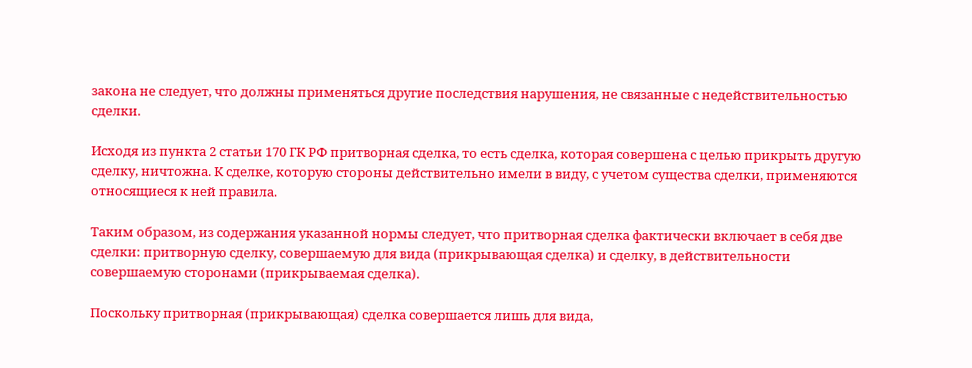закона не следует, что должны применяться другие последствия нарушения, не связанные с недействительностью сделки.

Исходя из пункта 2 статьи 170 ГК РФ притворная сделка, то есть сделка, которая совершена с целью прикрыть другую сделку, ничтожна. К сделке, которую стороны действительно имели в виду, с учетом существа сделки, применяются относящиеся к ней правила.

Таким образом, из содержания указанной нормы следует, что притворная сделка фактически включает в себя две сделки: притворную сделку, совершаемую для вида (прикрывающая сделка) и сделку, в действительности совершаемую сторонами (прикрываемая сделка).

Поскольку притворная (прикрывающая) сделка совершается лишь для вида,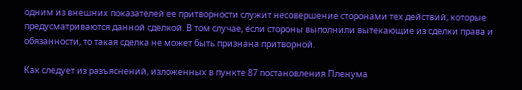одним из внешних показателей ее притворности служит несовершение сторонами тех действий, которые предусматриваются данной сделкой. В том случае, если стороны выполнили вытекающие из сделки права и обязанности, то такая сделка не может быть признана притворной.

Как следует из разъяснений, изложенных в пункте 87 постановления Пленума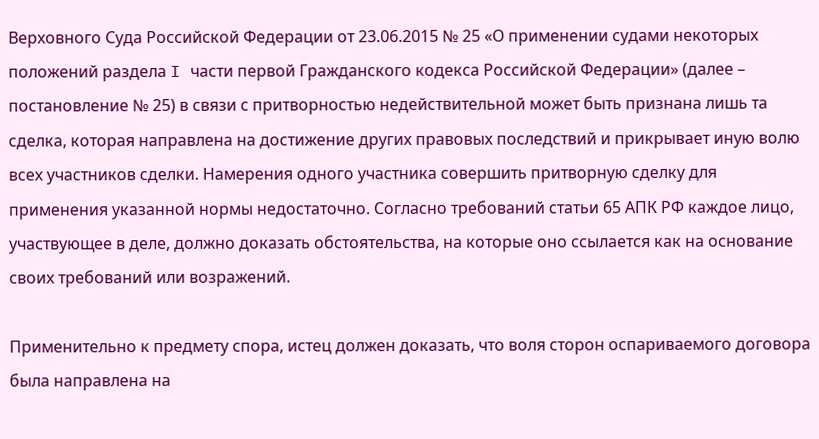Верховного Суда Российской Федерации от 23.06.2015 № 25 «О применении судами некоторых положений раздела I части первой Гражданского кодекса Российской Федерации» (далее – постановление № 25) в связи с притворностью недействительной может быть признана лишь та сделка, которая направлена на достижение других правовых последствий и прикрывает иную волю всех участников сделки. Намерения одного участника совершить притворную сделку для применения указанной нормы недостаточно. Согласно требований статьи 65 АПК РФ каждое лицо, участвующее в деле, должно доказать обстоятельства, на которые оно ссылается как на основание своих требований или возражений.

Применительно к предмету спора, истец должен доказать, что воля сторон оспариваемого договора была направлена на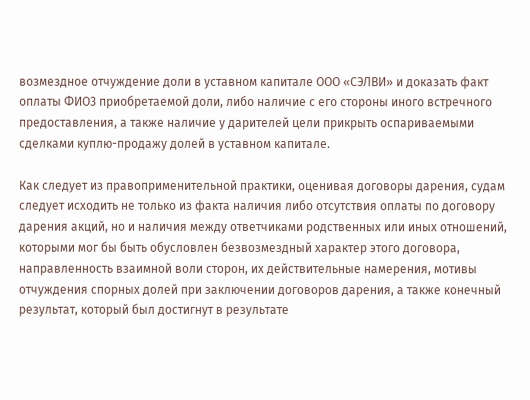возмездное отчуждение доли в уставном капитале ООО «СЭЛВИ» и доказать факт оплаты ФИО3 приобретаемой доли, либо наличие с его стороны иного встречного предоставления, а также наличие у дарителей цели прикрыть оспариваемыми сделками куплю-продажу долей в уставном капитале.

Как следует из правоприменительной практики, оценивая договоры дарения, судам следует исходить не только из факта наличия либо отсутствия оплаты по договору дарения акций, но и наличия между ответчиками родственных или иных отношений, которыми мог бы быть обусловлен безвозмездный характер этого договора, направленность взаимной воли сторон, их действительные намерения, мотивы отчуждения спорных долей при заключении договоров дарения, а также конечный результат, который был достигнут в результате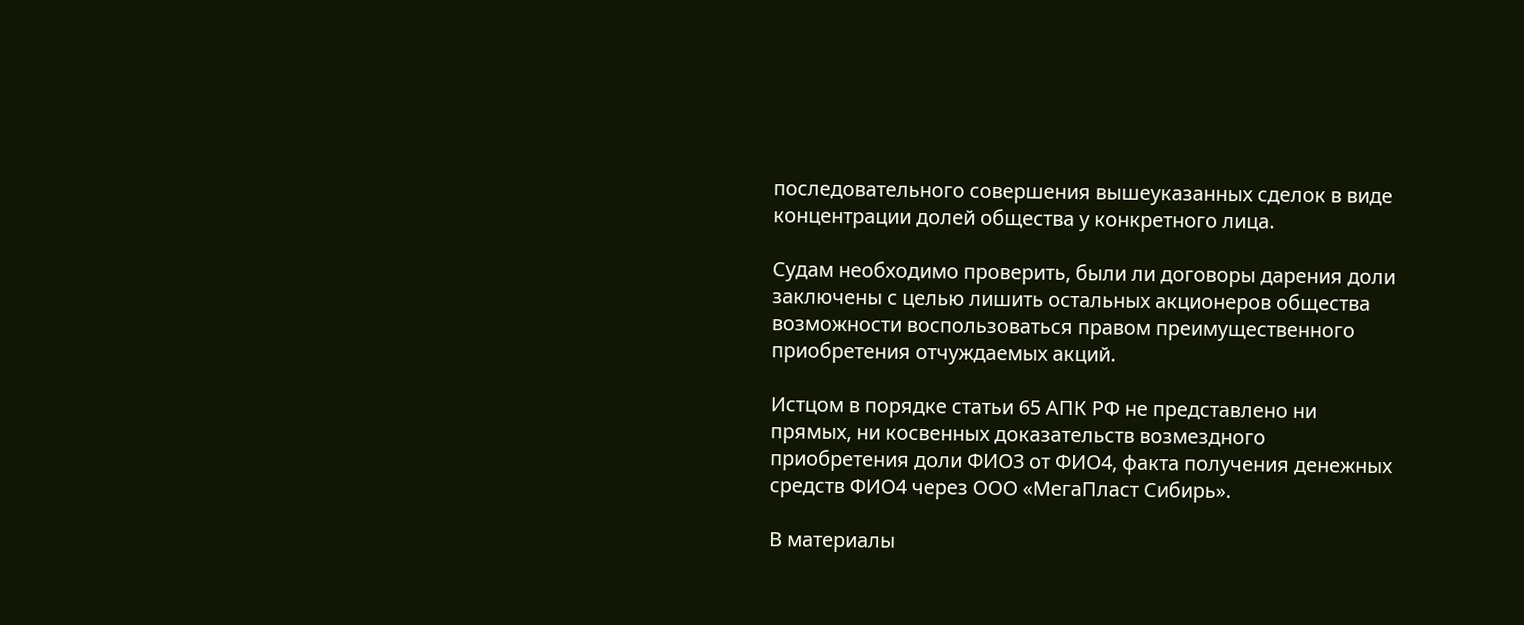последовательного совершения вышеуказанных сделок в виде концентрации долей общества у конкретного лица.

Судам необходимо проверить, были ли договоры дарения доли заключены с целью лишить остальных акционеров общества возможности воспользоваться правом преимущественного приобретения отчуждаемых акций.

Истцом в порядке статьи 65 АПК РФ не представлено ни прямых, ни косвенных доказательств возмездного приобретения доли ФИО3 от ФИО4, факта получения денежных средств ФИО4 через ООО «МегаПласт Сибирь».

В материалы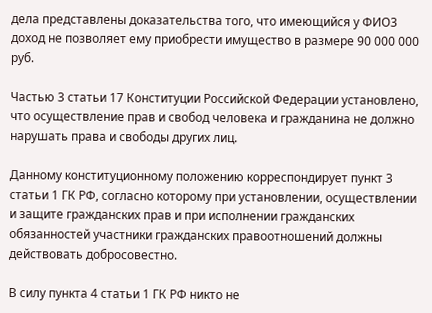дела представлены доказательства того, что имеющийся у ФИО3 доход не позволяет ему приобрести имущество в размере 90 000 000 руб.

Частью 3 статьи 17 Конституции Российской Федерации установлено, что осуществление прав и свобод человека и гражданина не должно нарушать права и свободы других лиц.

Данному конституционному положению корреспондирует пункт 3 статьи 1 ГК РФ, согласно которому при установлении, осуществлении и защите гражданских прав и при исполнении гражданских обязанностей участники гражданских правоотношений должны действовать добросовестно.

В силу пункта 4 статьи 1 ГК РФ никто не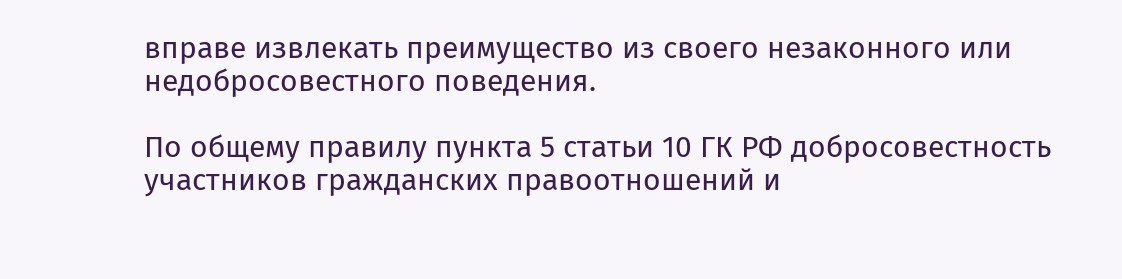вправе извлекать преимущество из своего незаконного или недобросовестного поведения.

По общему правилу пункта 5 статьи 10 ГК РФ добросовестность участников гражданских правоотношений и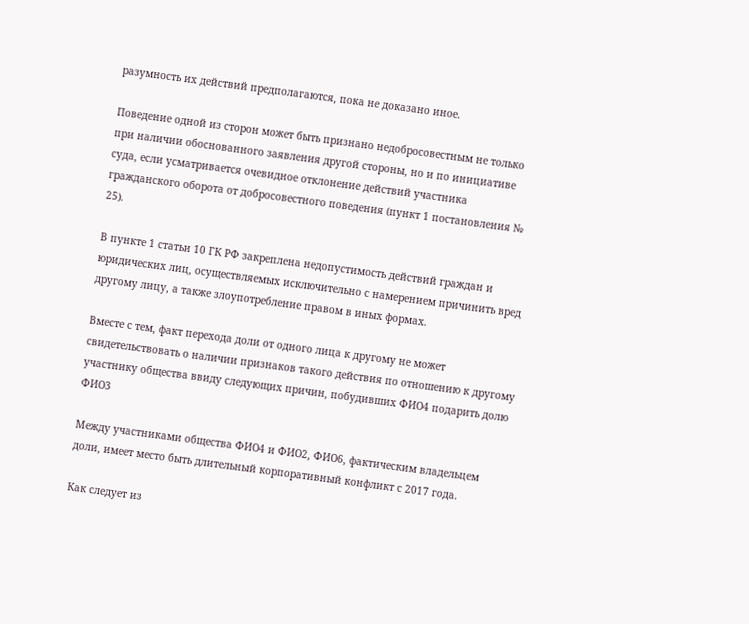разумность их действий предполагаются, пока не доказано иное.

Поведение одной из сторон может быть признано недобросовестным не только при наличии обоснованного заявления другой стороны, но и по инициативе суда, если усматривается очевидное отклонение действий участника гражданского оборота от добросовестного поведения (пункт 1 постановления № 25).

В пункте 1 статьи 10 ГК РФ закреплена недопустимость действий граждан и юридических лиц, осуществляемых исключительно с намерением причинить вред другому лицу, а также злоупотребление правом в иных формах.

Вместе с тем, факт перехода доли от одного лица к другому не может свидетельствовать о наличии признаков такого действия по отношению к другому участнику общества ввиду следующих причин, побудивших ФИО4 подарить долю ФИО3

Между участниками общества ФИО4 и ФИО2, ФИО6, фактическим владельцем доли, имеет место быть длительный корпоративный конфликт с 2017 года.

Как следует из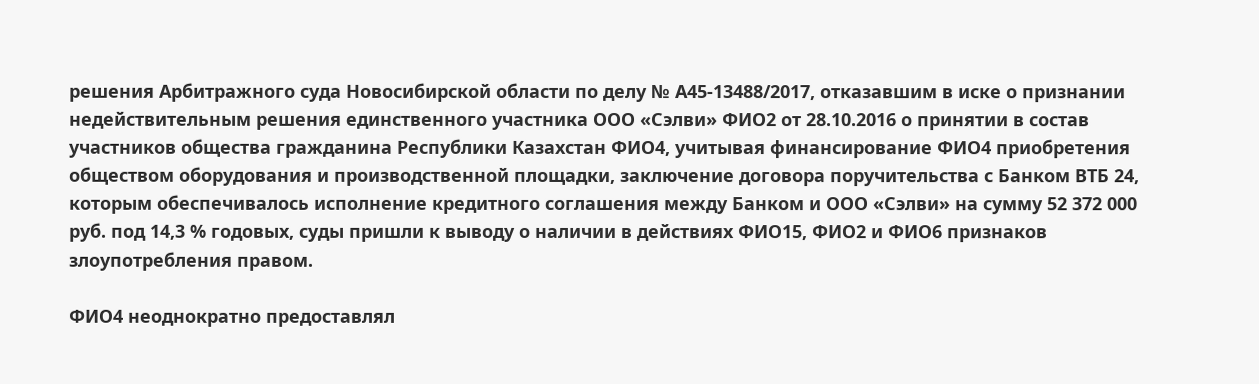решения Арбитражного суда Новосибирской области по делу № А45-13488/2017, отказавшим в иске о признании недействительным решения единственного участника ООО «Сэлви» ФИО2 от 28.10.2016 о принятии в состав участников общества гражданина Республики Казахстан ФИО4, учитывая финансирование ФИО4 приобретения обществом оборудования и производственной площадки, заключение договора поручительства с Банком ВТБ 24, которым обеспечивалось исполнение кредитного соглашения между Банком и ООО «Сэлви» на сумму 52 372 000 руб. под 14,3 % годовых, суды пришли к выводу о наличии в действиях ФИО15, ФИО2 и ФИО6 признаков злоупотребления правом.

ФИО4 неоднократно предоставлял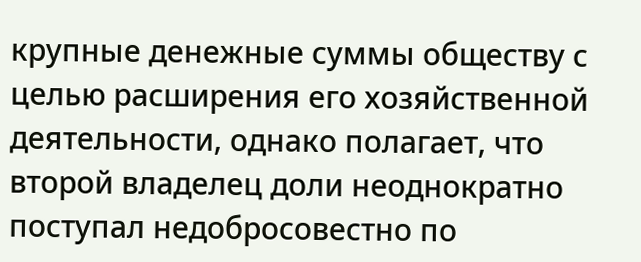крупные денежные суммы обществу с целью расширения его хозяйственной деятельности, однако полагает, что второй владелец доли неоднократно поступал недобросовестно по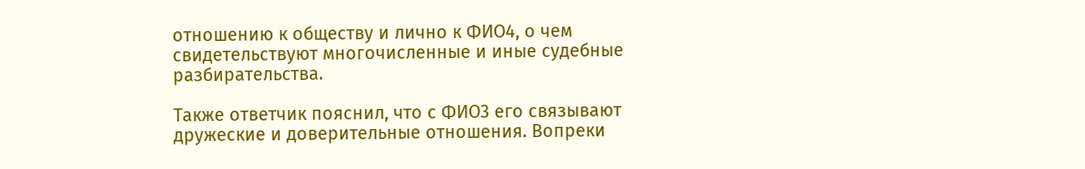отношению к обществу и лично к ФИО4, о чем свидетельствуют многочисленные и иные судебные разбирательства.

Также ответчик пояснил, что с ФИО3 его связывают дружеские и доверительные отношения. Вопреки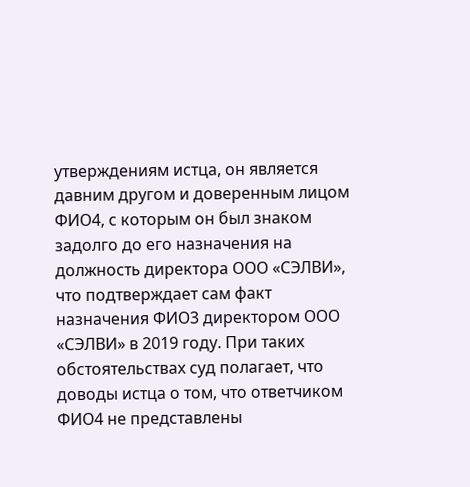утверждениям истца, он является давним другом и доверенным лицом ФИО4, с которым он был знаком задолго до его назначения на должность директора ООО «СЭЛВИ», что подтверждает сам факт назначения ФИО3 директором ООО «СЭЛВИ» в 2019 году. При таких обстоятельствах суд полагает, что доводы истца о том, что ответчиком ФИО4 не представлены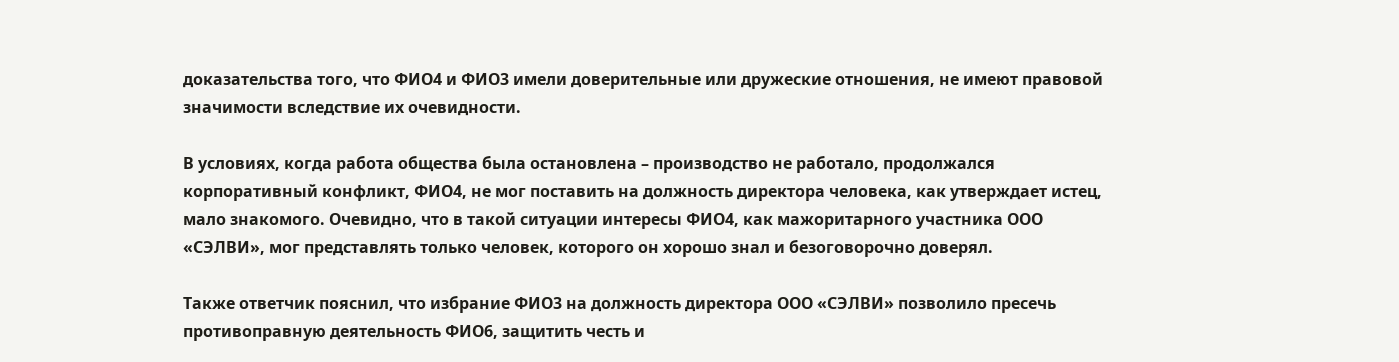доказательства того, что ФИО4 и ФИО3 имели доверительные или дружеские отношения, не имеют правовой значимости вследствие их очевидности.

В условиях, когда работа общества была остановлена – производство не работало, продолжался корпоративный конфликт, ФИО4, не мог поставить на должность директора человека, как утверждает истец, мало знакомого. Очевидно, что в такой ситуации интересы ФИО4, как мажоритарного участника ООО «СЭЛВИ», мог представлять только человек, которого он хорошо знал и безоговорочно доверял.

Также ответчик пояснил, что избрание ФИО3 на должность директора ООО «СЭЛВИ» позволило пресечь противоправную деятельность ФИО6, защитить честь и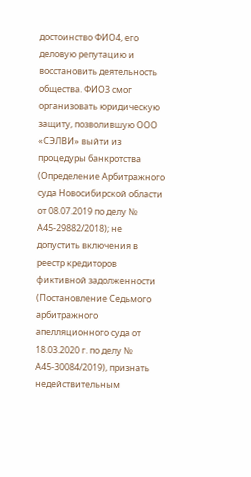достоинство ФИО4, его деловую репутацию и восстановить деятельность общества. ФИО3 смог организовать юридическую защиту, позволившую ООО «СЭЛВИ» выйти из процедуры банкротства (Определение Арбитражного суда Новосибирской области от 08.07.2019 по делу № А45-29882/2018); не допустить включения в реестр кредиторов фиктивной задолженности (Постановление Седьмого арбитражного апелляционного суда от 18.03.2020 г. по делу № А45-30084/2019), признать недействительным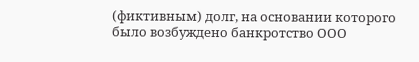(фиктивным) долг, на основании которого было возбуждено банкротство ООО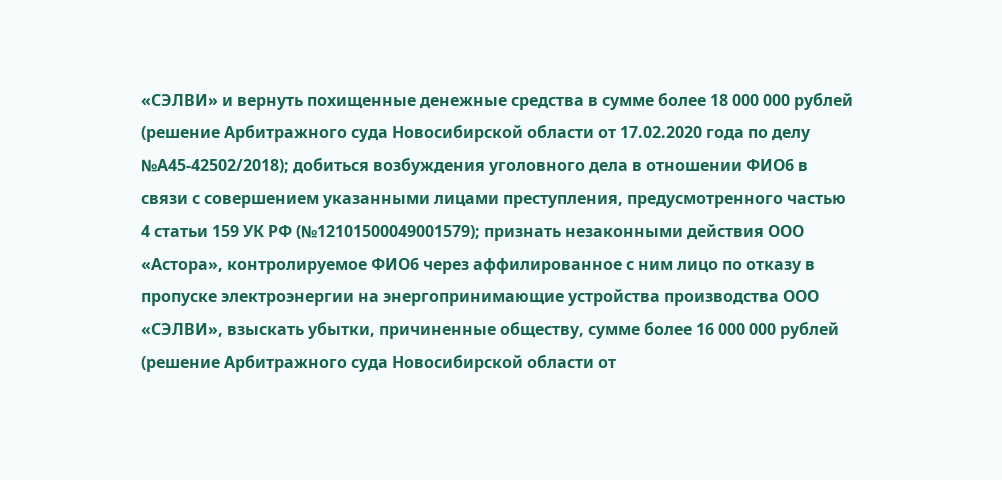«СЭЛВИ» и вернуть похищенные денежные средства в сумме более 18 000 000 рублей (решение Арбитражного суда Новосибирской области от 17.02.2020 года по делу №А45-42502/2018); добиться возбуждения уголовного дела в отношении ФИО6 в связи с совершением указанными лицами преступления, предусмотренного частью 4 статьи 159 УК РФ (№12101500049001579); признать незаконными действия ООО «Астора», контролируемое ФИО6 через аффилированное с ним лицо по отказу в пропуске электроэнергии на энергопринимающие устройства производства ООО «СЭЛВИ», взыскать убытки, причиненные обществу, сумме более 16 000 000 рублей (решение Арбитражного суда Новосибирской области от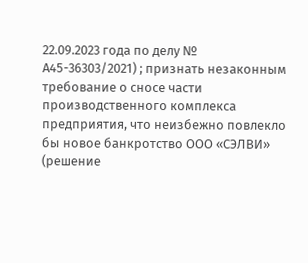22.09.2023 года по делу № А45-36303/2021) ; признать незаконным требование о сносе части производственного комплекса предприятия, что неизбежно повлекло бы новое банкротство ООО «СЭЛВИ» (решение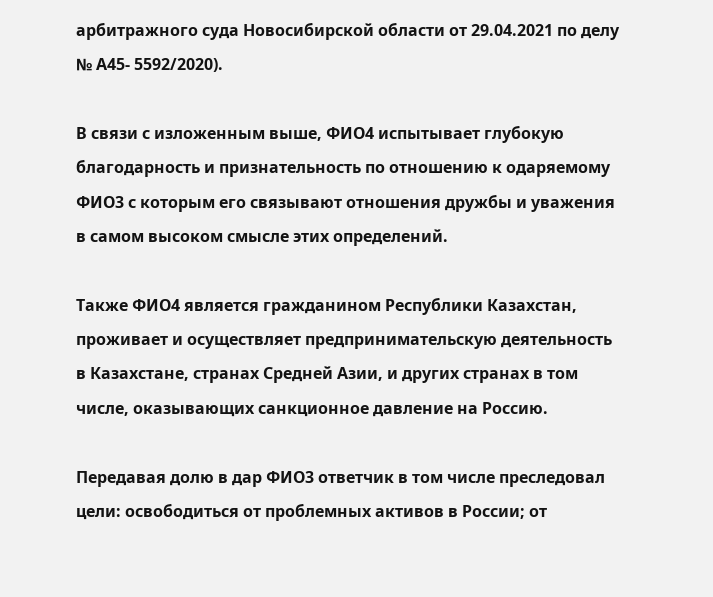арбитражного суда Новосибирской области от 29.04.2021 по делу № А45- 5592/2020).

В связи с изложенным выше, ФИО4 испытывает глубокую благодарность и признательность по отношению к одаряемому ФИО3 с которым его связывают отношения дружбы и уважения в самом высоком смысле этих определений.

Также ФИО4 является гражданином Республики Казахстан, проживает и осуществляет предпринимательскую деятельность в Казахстане, странах Средней Азии, и других странах в том числе, оказывающих санкционное давление на Россию.

Передавая долю в дар ФИО3 ответчик в том числе преследовал цели: освободиться от проблемных активов в России; от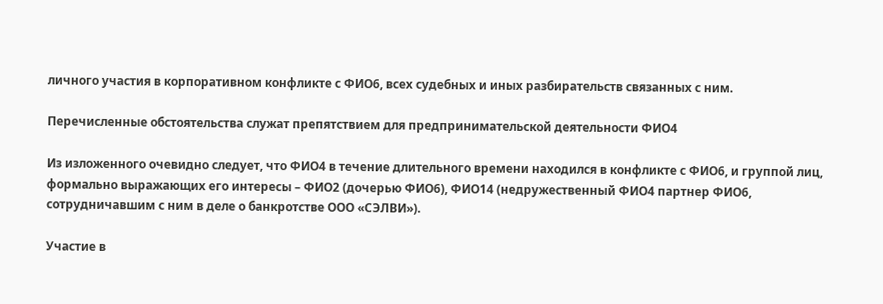личного участия в корпоративном конфликте с ФИО6, всех судебных и иных разбирательств связанных с ним.

Перечисленные обстоятельства служат препятствием для предпринимательской деятельности ФИО4

Из изложенного очевидно следует, что ФИО4 в течение длительного времени находился в конфликте с ФИО6, и группой лиц, формально выражающих его интересы – ФИО2 (дочерью ФИО6), ФИО14 (недружественный ФИО4 партнер ФИО6, сотрудничавшим с ним в деле о банкротстве ООО «СЭЛВИ»).

Участие в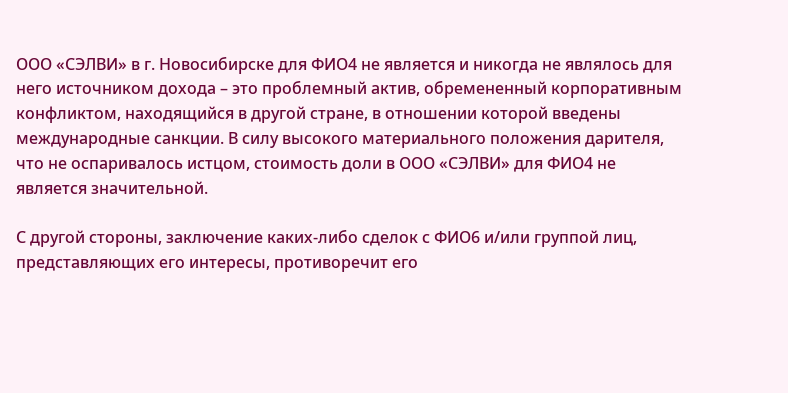ООО «СЭЛВИ» в г. Новосибирске для ФИО4 не является и никогда не являлось для него источником дохода – это проблемный актив, обремененный корпоративным конфликтом, находящийся в другой стране, в отношении которой введены международные санкции. В силу высокого материального положения дарителя, что не оспаривалось истцом, стоимость доли в ООО «СЭЛВИ» для ФИО4 не является значительной.

С другой стороны, заключение каких-либо сделок с ФИО6 и/или группой лиц, представляющих его интересы, противоречит его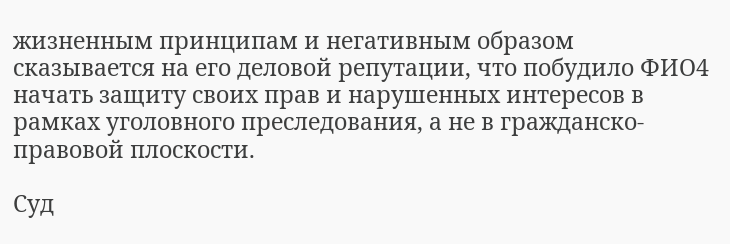жизненным принципам и негативным образом сказывается на его деловой репутации, что побудило ФИО4 начать защиту своих прав и нарушенных интересов в рамках уголовного преследования, а не в гражданско-правовой плоскости.

Суд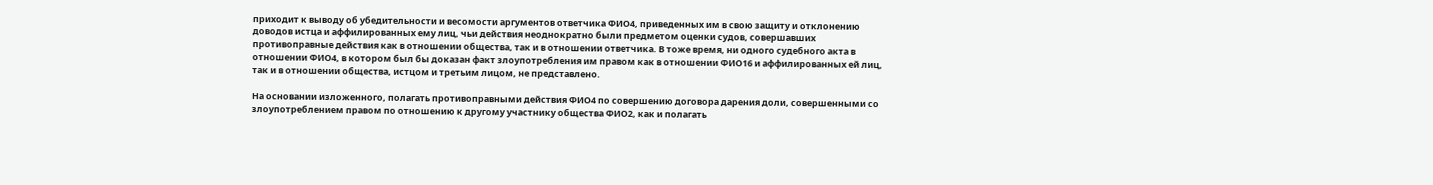приходит к выводу об убедительности и весомости аргументов ответчика ФИО4, приведенных им в свою защиту и отклонению доводов истца и аффилированных ему лиц, чьи действия неоднократно были предметом оценки судов, совершавших противоправные действия как в отношении общества, так и в отношении ответчика. В тоже время, ни одного судебного акта в отношении ФИО4, в котором был бы доказан факт злоупотребления им правом как в отношении ФИО16 и аффилированных ей лиц, так и в отношении общества, истцом и третьим лицом, не представлено.

На основании изложенного, полагать противоправными действия ФИО4 по совершению договора дарения доли, совершенными со злоупотреблением правом по отношению к другому участнику общества ФИО2, как и полагать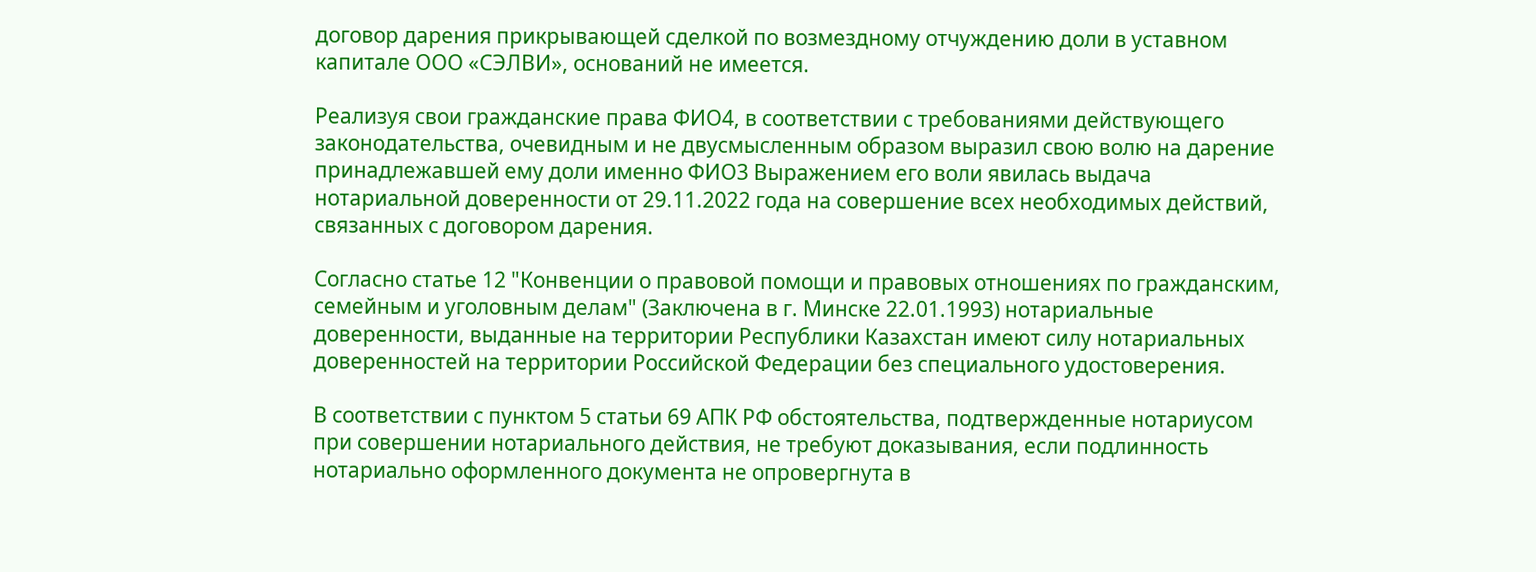договор дарения прикрывающей сделкой по возмездному отчуждению доли в уставном капитале ООО «СЭЛВИ», оснований не имеется.

Реализуя свои гражданские права ФИО4, в соответствии с требованиями действующего законодательства, очевидным и не двусмысленным образом выразил свою волю на дарение принадлежавшей ему доли именно ФИО3 Выражением его воли явилась выдача нотариальной доверенности от 29.11.2022 года на совершение всех необходимых действий, связанных с договором дарения.

Согласно статье 12 "Конвенции о правовой помощи и правовых отношениях по гражданским, семейным и уголовным делам" (Заключена в г. Минске 22.01.1993) нотариальные доверенности, выданные на территории Республики Казахстан имеют силу нотариальных доверенностей на территории Российской Федерации без специального удостоверения.

В соответствии с пунктом 5 статьи 69 АПК РФ обстоятельства, подтвержденные нотариусом при совершении нотариального действия, не требуют доказывания, если подлинность нотариально оформленного документа не опровергнута в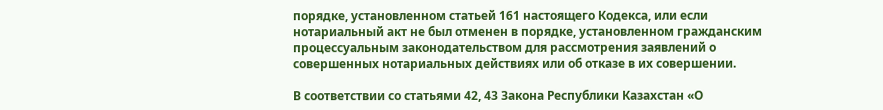порядке, установленном статьей 161 настоящего Кодекса, или если нотариальный акт не был отменен в порядке, установленном гражданским процессуальным законодательством для рассмотрения заявлений о совершенных нотариальных действиях или об отказе в их совершении.

В соответствии со статьями 42, 43 Закона Республики Казахстан «О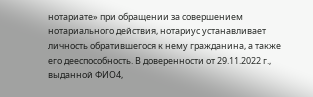нотариате» при обращении за совершением нотариального действия, нотариус устанавливает личность обратившегося к нему гражданина, а также его дееспособность. В доверенности от 29.11.2022 г., выданной ФИО4,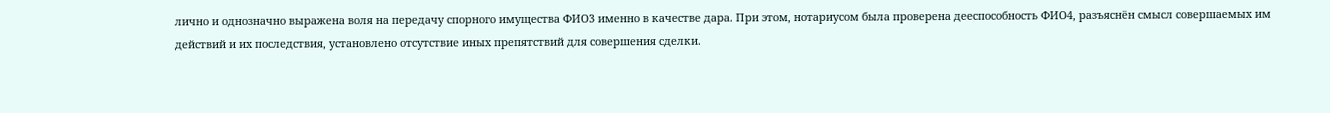лично и однозначно выражена воля на передачу спорного имущества ФИО3 именно в качестве дара. При этом, нотариусом была проверена дееспособность ФИО4, разъяснён смысл совершаемых им действий и их последствия, установлено отсутствие иных препятствий для совершения сделки.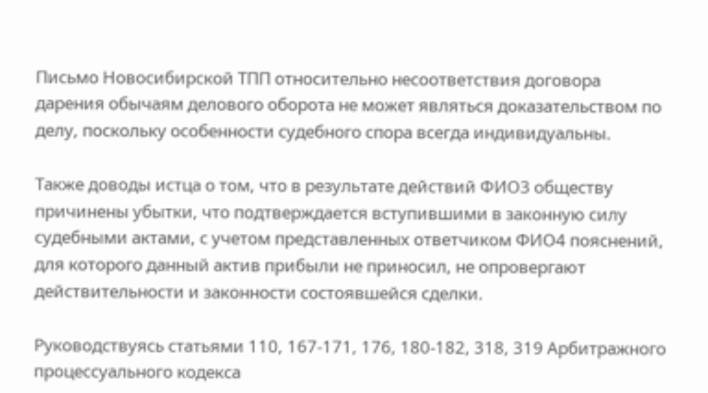Письмо Новосибирской ТПП относительно несоответствия договора дарения обычаям делового оборота не может являться доказательством по делу, поскольку особенности судебного спора всегда индивидуальны.

Также доводы истца о том, что в результате действий ФИО3 обществу причинены убытки, что подтверждается вступившими в законную силу судебными актами, с учетом представленных ответчиком ФИО4 пояснений, для которого данный актив прибыли не приносил, не опровергают действительности и законности состоявшейся сделки.

Руководствуясь статьями 110, 167-171, 176, 180-182, 318, 319 Арбитражного процессуального кодекса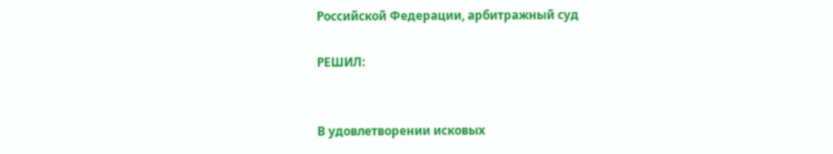Российской Федерации, арбитражный суд

РЕШИЛ:


В удовлетворении исковых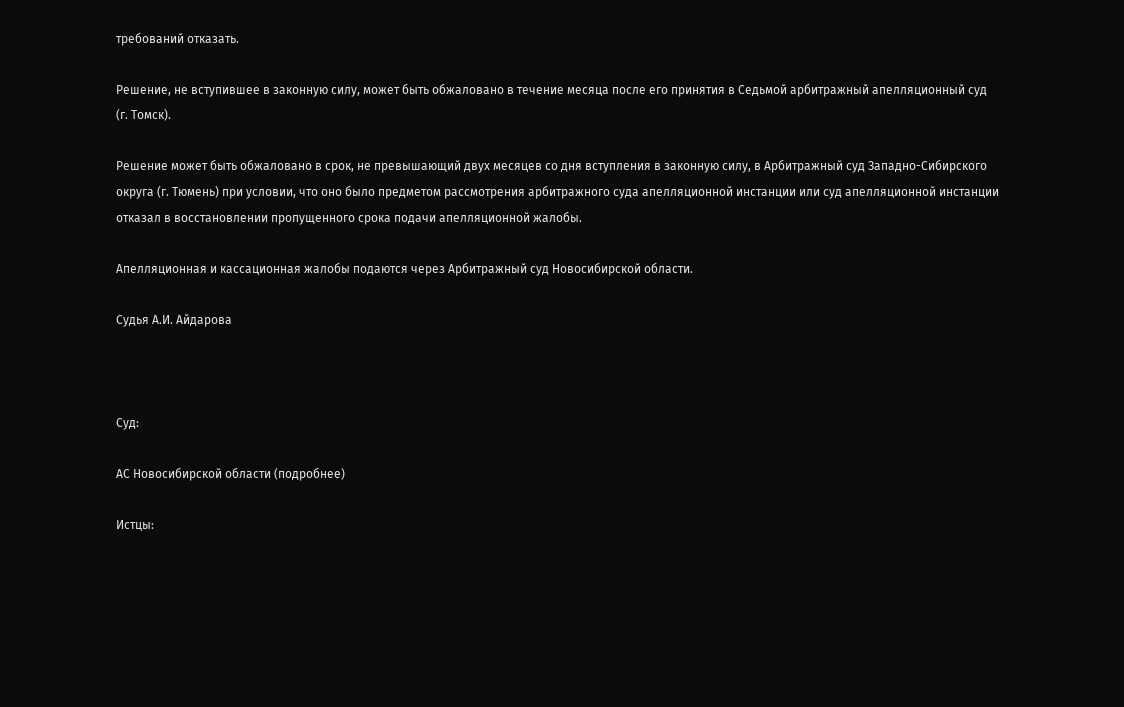требований отказать.

Решение, не вступившее в законную силу, может быть обжаловано в течение месяца после его принятия в Седьмой арбитражный апелляционный суд (г. Томск).

Решение может быть обжаловано в срок, не превышающий двух месяцев со дня вступления в законную силу, в Арбитражный суд Западно-Сибирского округа (г. Тюмень) при условии, что оно было предметом рассмотрения арбитражного суда апелляционной инстанции или суд апелляционной инстанции отказал в восстановлении пропущенного срока подачи апелляционной жалобы.

Апелляционная и кассационная жалобы подаются через Арбитражный суд Новосибирской области.

Судья А.И. Айдарова



Суд:

АС Новосибирской области (подробнее)

Истцы: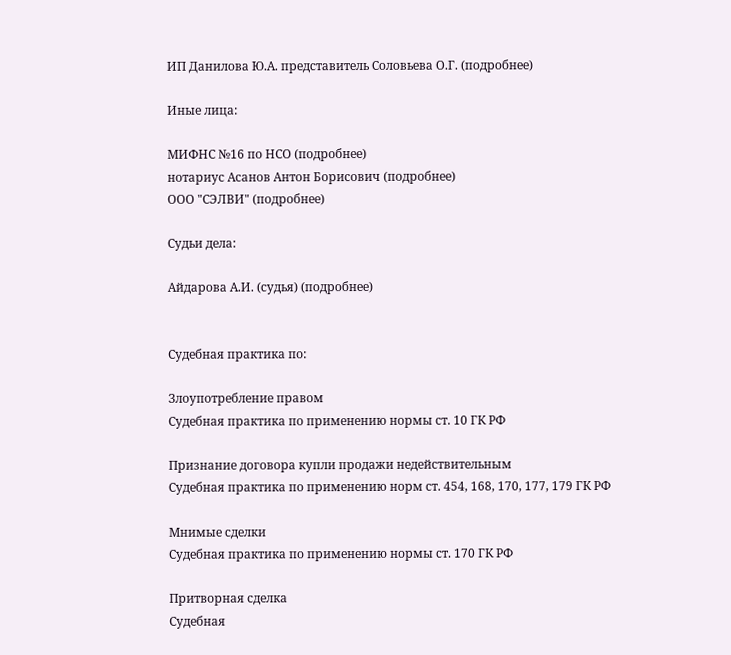ИП Данилова Ю.А. представитель Соловьева О.Г. (подробнее)

Иные лица:

МИФНС №16 по НСО (подробнее)
нотариус Асанов Антон Борисович (подробнее)
ООО "СЭЛВИ" (подробнее)

Судьи дела:

Айдарова А.И. (судья) (подробнее)


Судебная практика по:

Злоупотребление правом
Судебная практика по применению нормы ст. 10 ГК РФ

Признание договора купли продажи недействительным
Судебная практика по применению норм ст. 454, 168, 170, 177, 179 ГК РФ

Мнимые сделки
Судебная практика по применению нормы ст. 170 ГК РФ

Притворная сделка
Судебная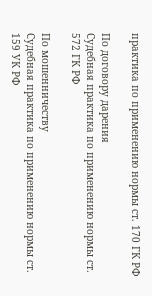практика по применению нормы ст. 170 ГК РФ

По договору дарения
Судебная практика по применению нормы ст. 572 ГК РФ

По мошенничеству
Судебная практика по применению нормы ст. 159 УК РФ